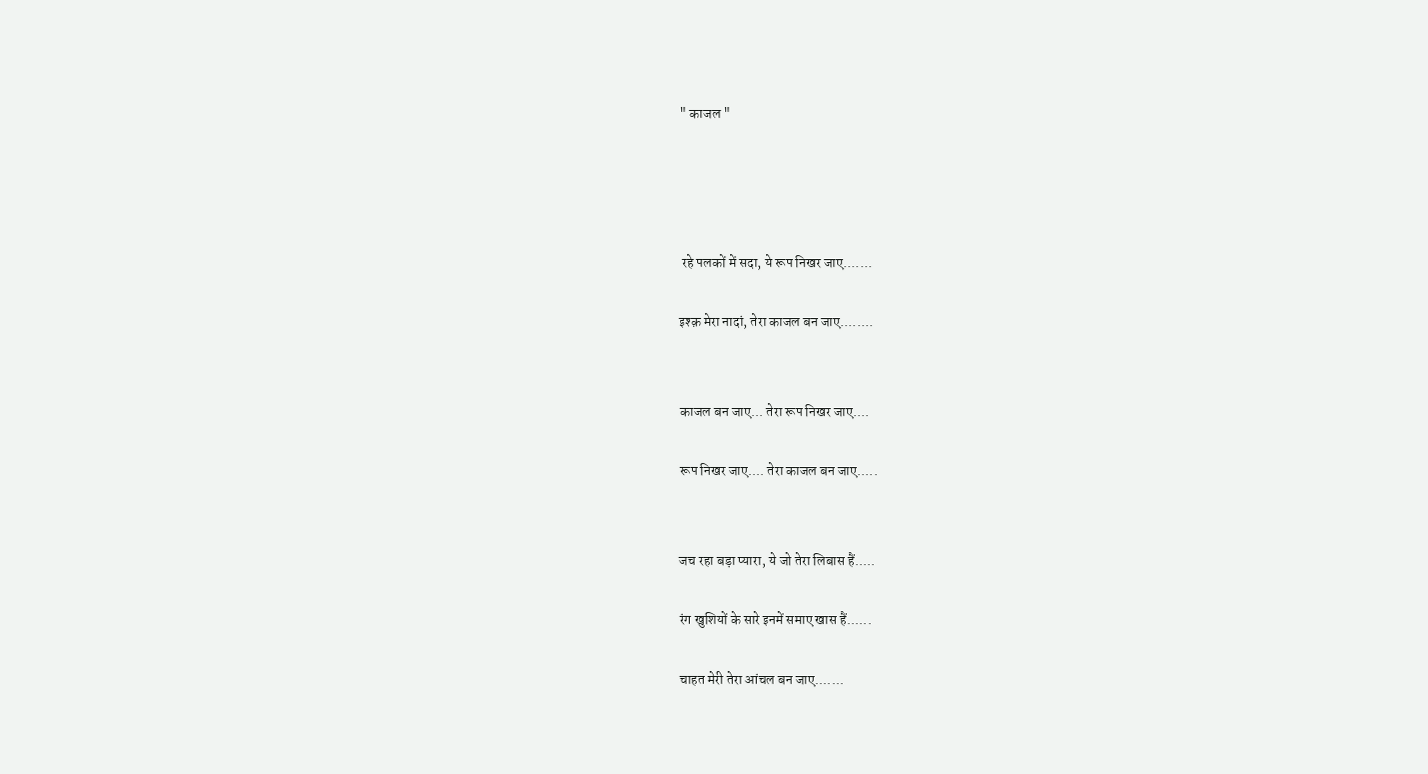" काजल "




 रहे पलकों में सदा, ये रूप निखर जाए.......

इश्क़ मेरा नादां, तेरा काजल बन जाए........


काजल बन जाए... तेरा रूप निखर जाए....

रूप निखर जाए.... तेरा काजल बन जाए.....


जच रहा बड़ा प्यारा, ये जो तेरा लिबास हैं.....

रंग खुशियों के सारे इनमें समाए खास हैं......

चाहत मेरी तेरा आंचल बन जाए.......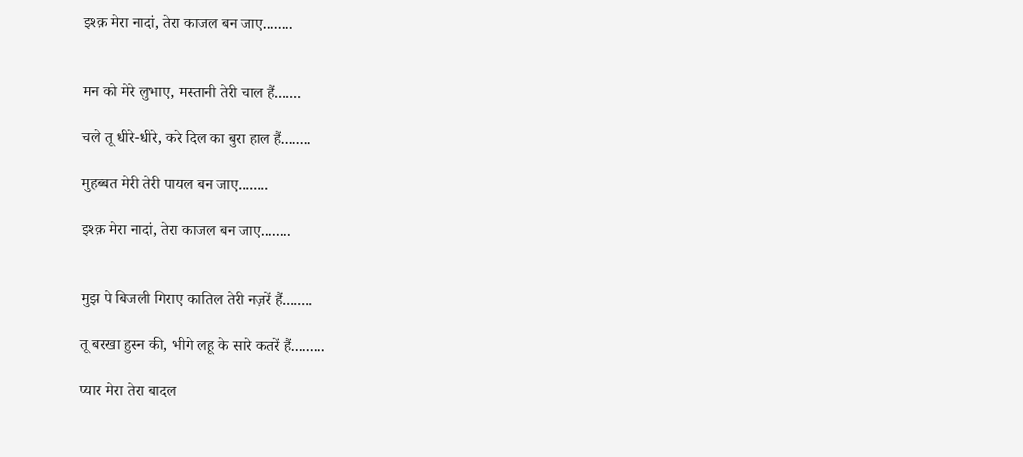इश्क़ मेरा नादां, तेरा काजल बन जाए........


मन को मेरे लुभाए, मस्तानी तेरी चाल हैं.......

चले तू धीरे-धीरे, करे दिल का बुरा हाल हैं........

मुहब्बत मेरी तेरी पायल बन जाए........

इश्क़ मेरा नादां, तेरा काजल बन जाए........


मुझ पे बिजली गिराए कातिल तेरी नज़रें हैं........

तू बरखा हुस्न की, भीगे लहू के सारे कतरें हैं.........

प्यार मेरा तेरा बादल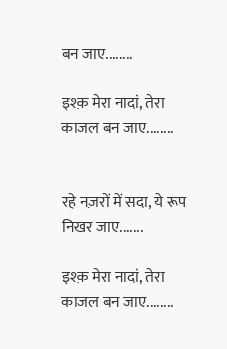बन जाए........

इश्क़ मेरा नादां, तेरा काजल बन जाए........


रहे नज़रों में सदा, ये रूप निखर जाए.......

इश्क़ मेरा नादां, तेरा काजल बन जाए........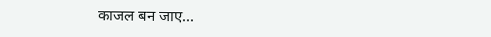काजल बन जाए...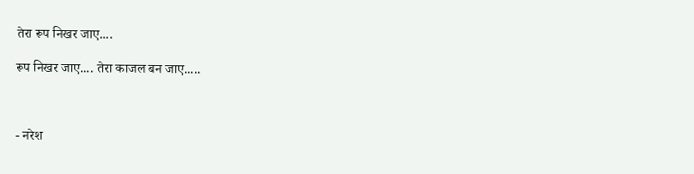तेरा रूप निखर जाए....

रूप निखर जाए.... तेरा काजल बन जाए.....



- नरेश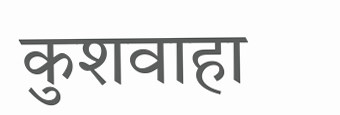कुशवाहा